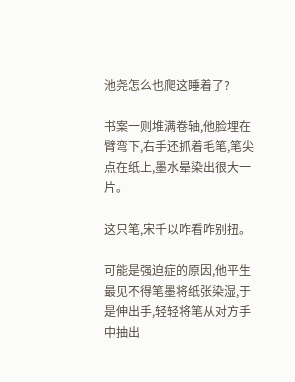池尧怎么也爬这睡着了?

书案一则堆满卷轴,他脸埋在臂弯下,右手还抓着毛笔,笔尖点在纸上,墨水晕染出很大一片。

这只笔,宋千以咋看咋别扭。

可能是强迫症的原因,他平生最见不得笔墨将纸张染湿,于是伸出手,轻轻将笔从对方手中抽出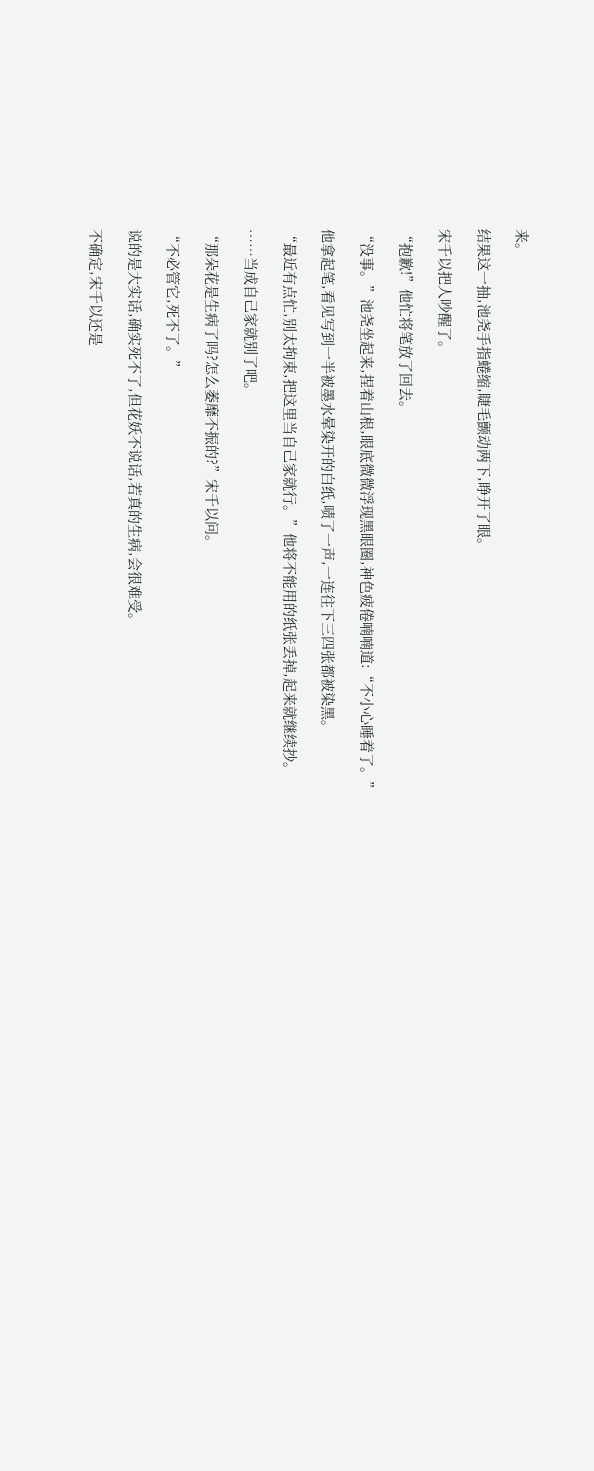来。

结果这一抽,池尧手指蜷缩,睫毛颤动两下,睁开了眼。

宋千以把人吵醒了。

“抱歉!”他忙将笔放了回去。

“没事。”池尧坐起来,捏着山根,眼底微微浮现黑眼圈,神色疲倦喃喃道:“不小心睡着了。”

他拿起笔,看见写到一半被墨水晕染开的白纸,啧了一声,一连往下三四张都被染黑。

“最近有点忙,别太拘束,把这里当自己家就行。”他将不能用的纸张丢掉,起来就继续抄。

……当成自己家就别了吧。

“那朵花是生病了吗?怎么萎靡不振的?”宋千以问。

“不必管它,死不了。”

说的是大实话,确实死不了,但花妖不说话,若真的生病,会很难受。

不确定,宋千以还是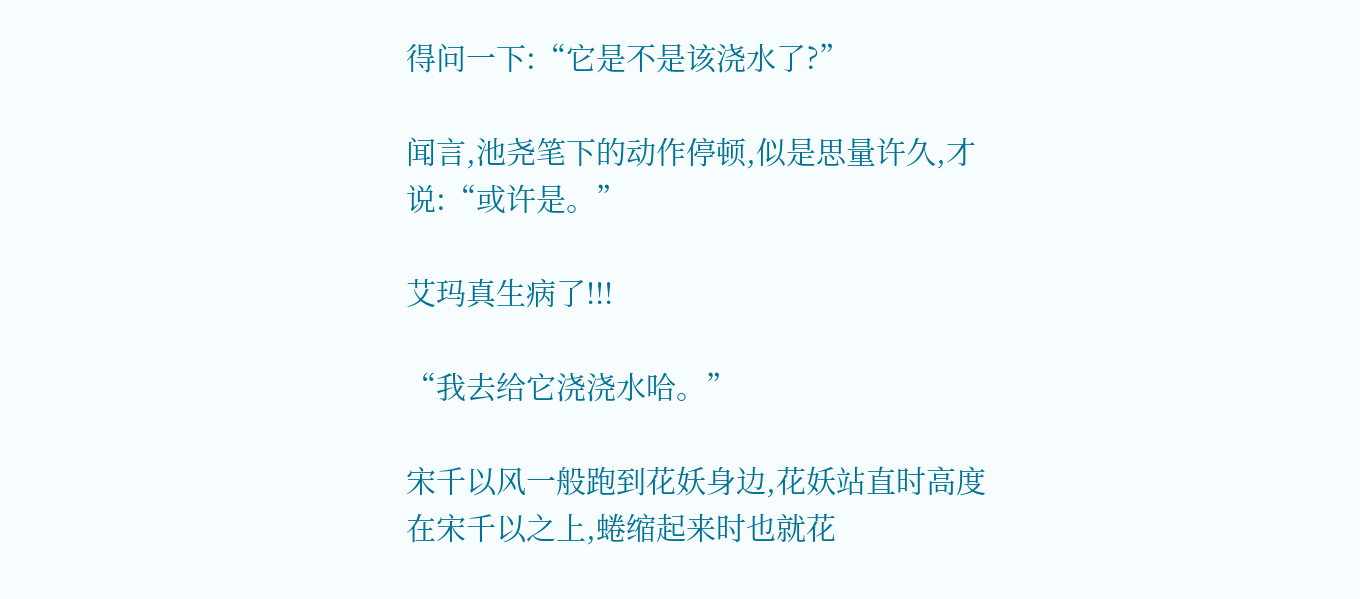得问一下:“它是不是该浇水了?”

闻言,池尧笔下的动作停顿,似是思量许久,才说:“或许是。”

艾玛真生病了!!!

“我去给它浇浇水哈。”

宋千以风一般跑到花妖身边,花妖站直时高度在宋千以之上,蜷缩起来时也就花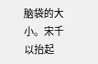脑袋的大小。宋千以抬起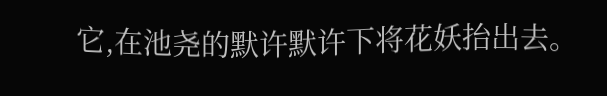它,在池尧的默许默许下将花妖抬出去。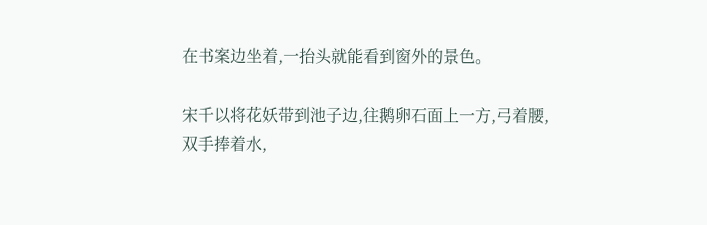在书案边坐着,一抬头就能看到窗外的景色。

宋千以将花妖带到池子边,往鹅卵石面上一方,弓着腰,双手捧着水,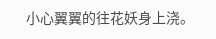小心翼翼的往花妖身上浇。